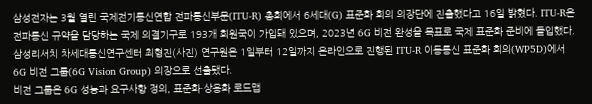삼성전자는 3월 열린 국제전기통신연합 전파통신부문(ITU-R) 총회에서 6세대(G) 표준화 회의 의장단에 진출했다고 16일 밝혔다. ITU-R은 전파통신 규약을 담당하는 국제 의결기구로 193개 회원국이 가입돼 있으며, 2023년 6G 비전 완성을 목표로 국제 표준화 준비에 돌입했다. 삼성리서치 차세대통신연구센터 최형진(사진) 연구원은 1일부터 12일까지 온라인으로 진행된 ITU-R 이동통신 표준화 회의(WP5D)에서 6G 비전 그룹(6G Vision Group) 의장으로 선출됐다.
비전 그룹은 6G 성능과 요구사항 정의, 표준화·상용화 로드맵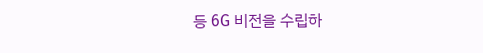등 6G 비전을 수립하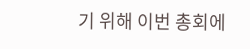기 위해 이번 총회에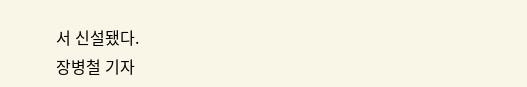서 신설됐다.
장병철 기자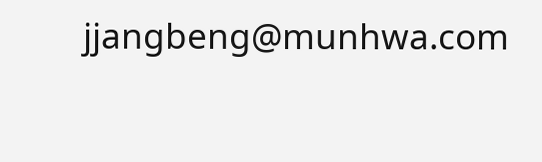jjangbeng@munhwa.com